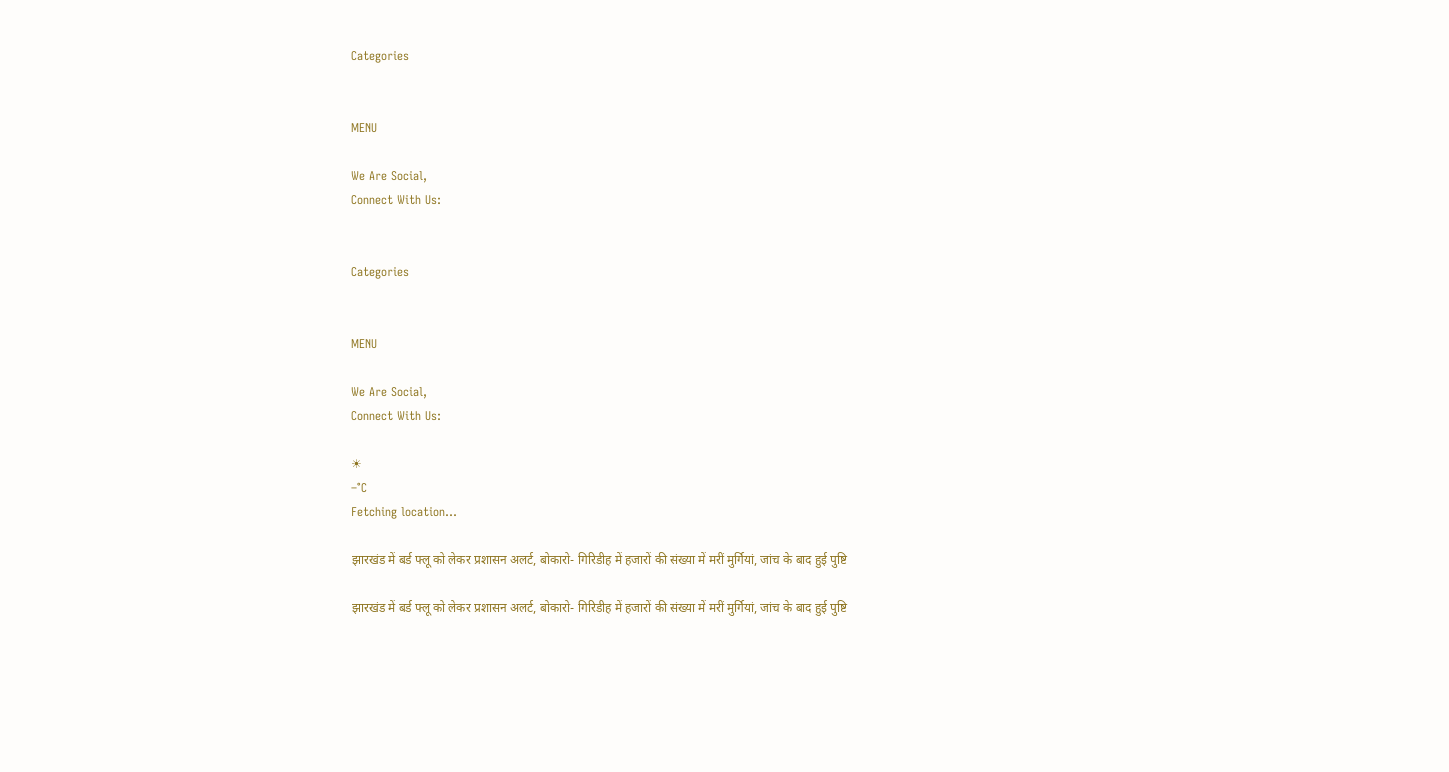Categories


MENU

We Are Social,
Connect With Us:


Categories


MENU

We Are Social,
Connect With Us:

☀
–°C
Fetching location…

झारखंड में बर्ड फ्लू को लेकर प्रशासन अलर्ट, बोकारो- गिरिडीह में हजारों की संख्या में मरीं मुर्गियां, जांच के बाद हुई पुष्टि

झारखंड में बर्ड फ्लू को लेकर प्रशासन अलर्ट, बोकारो- गिरिडीह में हजारों की संख्या में मरीं मुर्गियां, जांच के बाद हुई पुष्टि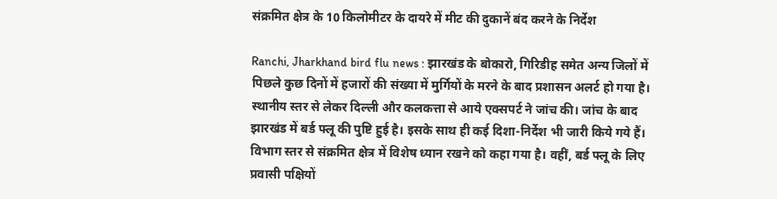संक्रमित क्षेत्र के 10 किलोमीटर के दायरे में मीट की दुकानें बंद करने के निर्देश

Ranchi, Jharkhand bird flu news : झारखंड के बोकारो, गिरिडीह समेत अन्य जिलों में पिछले कुछ दिनों में हजारों की संख्या में मुर्गियों के मरने के बाद प्रशासन अलर्ट हो गया है। स्थानीय स्तर से लेकर दिल्ली और कलकत्ता से आये एक्सपर्ट ने जांच की। जांच के बाद झारखंड में बर्ड फ्लू की पुष्टि हुई है। इसके साथ ही कई दिशा-निर्देश भी जारी किये गये हैं। विभाग स्तर से संक्रमित क्षेत्र में विशेष ध्यान रखने को कहा गया है। वहीं, बर्ड फ्लू के लिए प्रवासी पक्षियों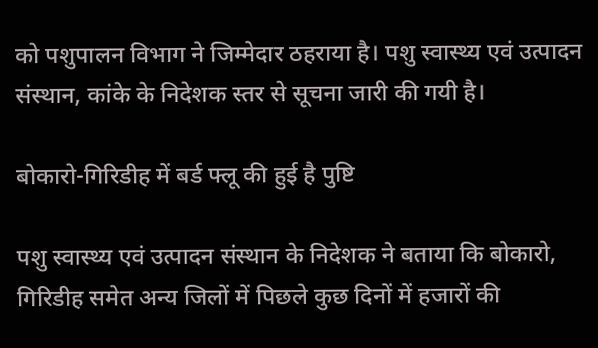को पशुपालन विभाग ने जिम्मेदार ठहराया है। पशु स्वास्थ्य एवं उत्पादन संस्थान, कांके के निदेशक स्तर से सूचना जारी की गयी है।

बोकारो-गिरिडीह में बर्ड फ्लू की हुई है पुष्टि

पशु स्वास्थ्य एवं उत्पादन संस्थान के निदेशक ने बताया कि बोकारो, गिरिडीह समेत अन्य जिलों में पिछले कुछ दिनों में हजारों की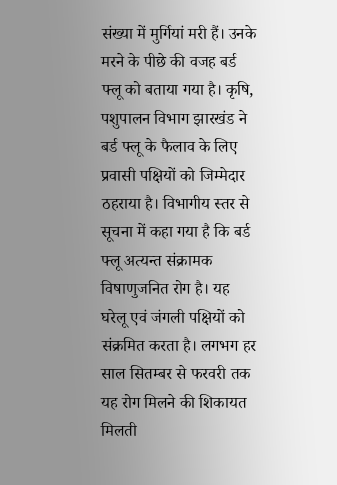संख्या में मुर्गियां मरी हैं। उनके मरने के पीछे की वजह बर्ड फ्लू को बताया गया है। कृषि, पशुपालन विभाग झारखंड ने बर्ड फ्लू के फैलाव के लिए प्रवासी पक्षियों को जिम्मेदार ठहराया है। विभागीय स्तर से सूचना में कहा गया है कि बर्ड फ्लू अत्यन्त संक्रामक विषाणुजनित रोग है। यह घरेलू एवं जंगली पक्षियों को संक्रमित करता है। लगभग हर साल सितम्बर से फरवरी तक यह रोग मिलने की शिकायत मिलती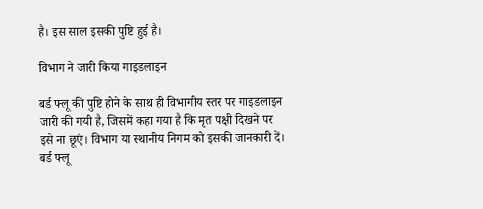है। इस साल इसकी पुष्टि हुई है।

विभाग ने जारी किया गाइडलाइन

बर्ड फ्लू की पुष्टि होने के साथ ही विभागीय स्तर पर गाइडलाइन जारी की गयी है, जिसमें कहा गया है कि मृत पक्षी दिखने पर इसे ना छूएं। विभाग या स्थानीय निगम को इसकी जानकारी दें। बर्ड फ्लू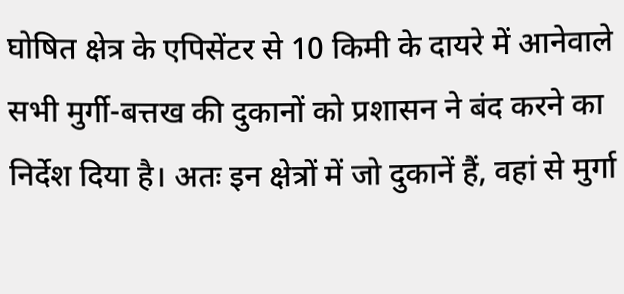घोषित क्षेत्र के एपिसेंटर से 10 किमी के दायरे में आनेवाले सभी मुर्गी-बत्तख की दुकानों को प्रशासन ने बंद करने का निर्देश दिया है। अतः इन क्षेत्रों में जो दुकानें हैं, वहां से मुर्गा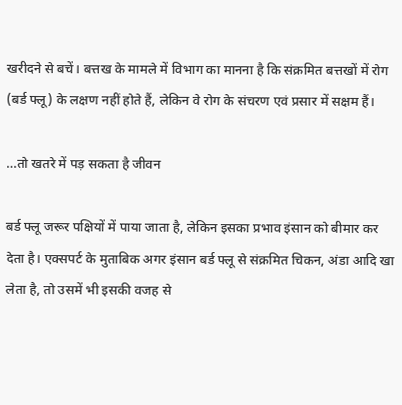खरीदने से बचें। बत्तख के मामले में विभाग का मानना है कि संक्रमित बत्तखों में रोग (बर्ड फ्लू) के लक्षण नहीं होते हैं, लेकिन वे रोग के संचरण एवं प्रसार में सक्षम हैं।

…तो खतरे में पड़ सकता है जीवन

बर्ड फ्लू जरूर पक्षियों में पाया जाता है, लेकिन इसका प्रभाव इंसान को बीमार कर देता है। एक्सपर्ट के मुताबिक अगर इंसान बर्ड फ्लू से संक्रमित चिकन, अंडा आदि खा लेता है, तो उसमें भी इसकी वजह से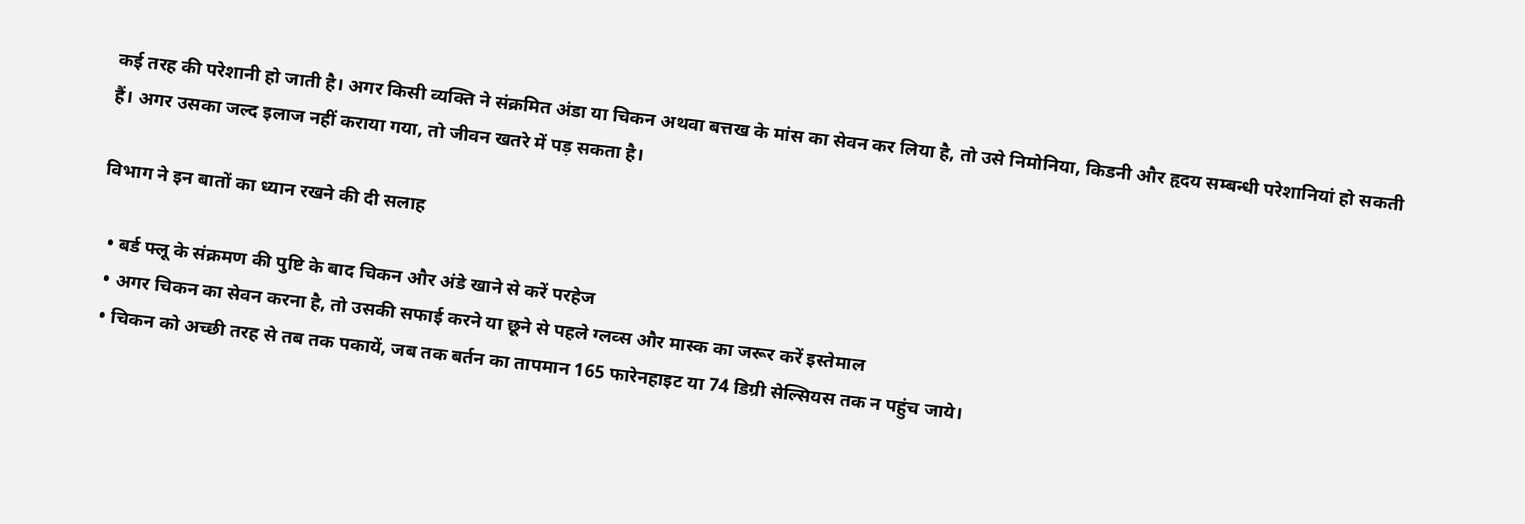कई तरह की परेशानी हो जाती है। अगर किसी व्यक्ति ने संक्रमित अंडा या चिकन अथवा बत्तख के मांस का सेवन कर लिया है, तो उसे निमोनिया, किडनी और हृदय सम्बन्धी परेशानियां हो सकती हैं। अगर उसका जल्द इलाज नहीं कराया गया, तो जीवन खतरे में पड़ सकता है।

विभाग ने इन बातों का ध्यान रखने की दी सलाह

  • बर्ड फ्लू के संक्रमण की पुष्टि के बाद चिकन और अंडे खाने से करें परहेज
  • अगर चिकन का सेवन करना है, तो उसकी सफाई करने या छूने से पहले ग्लव्स और मास्क का जरूर करें इस्तेमाल
  • चिकन को अच्छी तरह से तब तक पकायें, जब तक बर्तन का तापमान 165 फारेनहाइट या 74 डिग्री सेल्सियस तक न पहुंच जाये।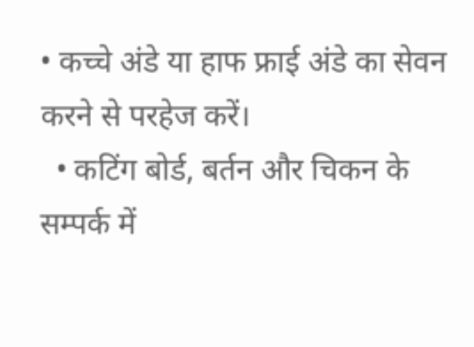• कच्चे अंडे या हाफ फ्राई अंडे का सेवन करने से परहेज करें।
  • कटिंग बोर्ड, बर्तन और चिकन के सम्पर्क में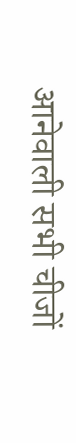आनेवाली सभी चीजों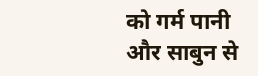को गर्म पानी और साबुन से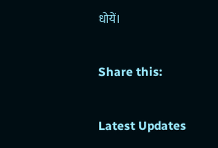धोयें।

Share this:

Latest Updates